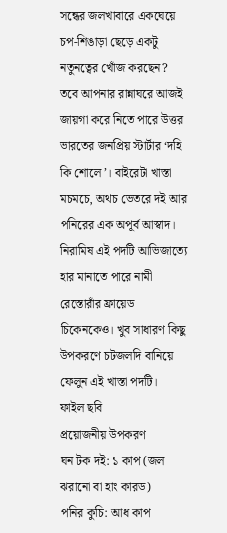সন্ধের জলখাবারে একঘেয়ে চপ-শিঙাড়া ছেড়ে একটু নতুনত্বের খোঁজ করছেন? তবে আপনার রান্নাঘরে আজই জায়গা করে নিতে পারে উত্তর ভারতের জনপ্রিয় স্টার্টার ‘দহি কি শোলে’। বাইরেটা খাস্তা মচমচে, অথচ ভেতরে দই আর পনিরের এক অপূর্ব আস্বাদ। নিরামিষ এই পদটি আভিজাত্যে হার মানাতে পারে নামী রেস্তোরাঁর ফ্রায়েড চিকেনকেও। খুব সাধারণ কিছু উপকরণে চটজলদি বানিয়ে ফেলুন এই খাস্তা পদটি।
ফাইল ছবি
প্রয়োজনীয় উপকরণ
ঘন টক দই: ১ কাপ (জল ঝরানো বা হাং কারড)
পনির কুচি: আধ কাপ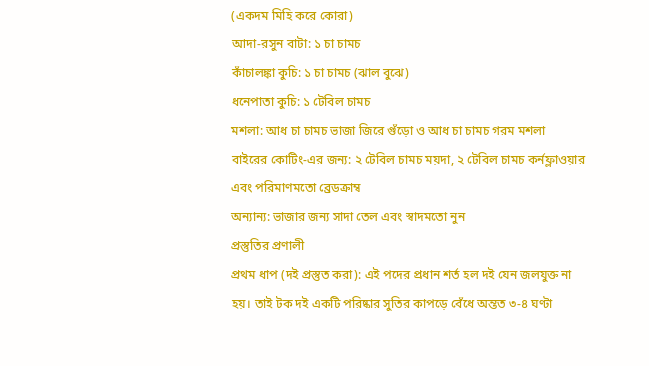(একদম মিহি করে কোরা)
আদা-রসুন বাটা: ১ চা চামচ
কাঁচালঙ্কা কুচি: ১ চা চামচ (ঝাল বুঝে)
ধনেপাতা কুচি: ১ টেবিল চামচ
মশলা: আধ চা চামচ ভাজা জিরে গুঁড়ো ও আধ চা চামচ গরম মশলা
বাইরের কোটিং-এর জন্য: ২ টেবিল চামচ ময়দা, ২ টেবিল চামচ কর্নফ্লাওয়ার এবং পরিমাণমতো ব্রেডক্রাম্ব
অন্যান্য: ভাজার জন্য সাদা তেল এবং স্বাদমতো নুন
প্রস্তুতির প্রণালী
প্রথম ধাপ (দই প্রস্তুত করা): এই পদের প্রধান শর্ত হল দই যেন জলযুক্ত না হয়। তাই টক দই একটি পরিষ্কার সুতির কাপড়ে বেঁধে অন্তত ৩-৪ ঘণ্টা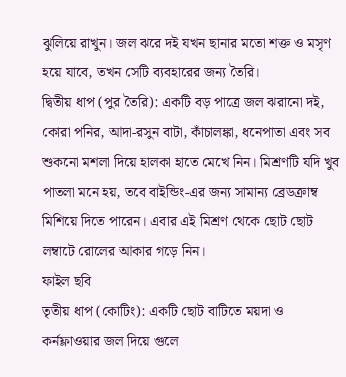ঝুলিয়ে রাখুন। জল ঝরে দই যখন ছানার মতো শক্ত ও মসৃণ হয়ে যাবে, তখন সেটি ব্যবহারের জন্য তৈরি।
দ্বিতীয় ধাপ (পুর তৈরি): একটি বড় পাত্রে জল ঝরানো দই, কোরা পনির, আদা-রসুন বাটা, কাঁচালঙ্কা, ধনেপাতা এবং সব শুকনো মশলা দিয়ে হালকা হাতে মেখে নিন। মিশ্রণটি যদি খুব পাতলা মনে হয়, তবে বাইন্ডিং-এর জন্য সামান্য ব্রেডক্রাম্ব মিশিয়ে দিতে পারেন। এবার এই মিশ্রণ থেকে ছোট ছোট লম্বাটে রোলের আকার গড়ে নিন।
ফাইল ছবি
তৃতীয় ধাপ (কোটিং): একটি ছোট বাটিতে ময়দা ও কর্নফ্লাওয়ার জল দিয়ে গুলে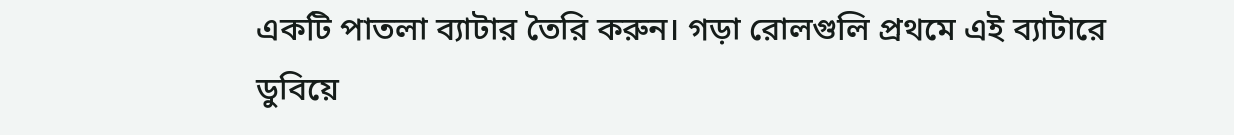একটি পাতলা ব্যাটার তৈরি করুন। গড়া রোলগুলি প্রথমে এই ব্যাটারে ডুবিয়ে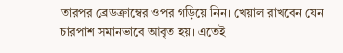তারপর ব্রেডক্রাম্বের ওপর গড়িয়ে নিন। খেয়াল রাখবেন যেন চারপাশ সমানভাবে আবৃত হয়। এতেই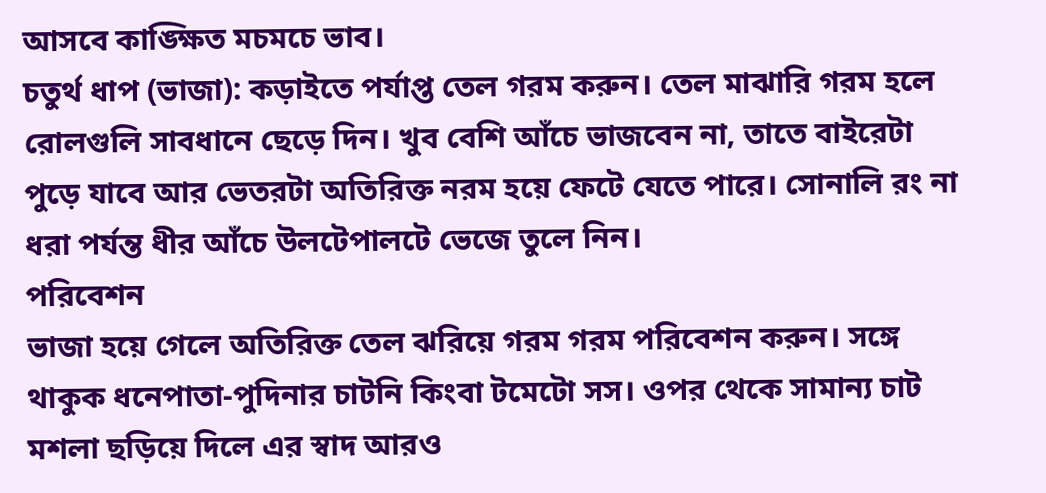আসবে কাঙ্ক্ষিত মচমচে ভাব।
চতুর্থ ধাপ (ভাজা): কড়াইতে পর্যাপ্ত তেল গরম করুন। তেল মাঝারি গরম হলে রোলগুলি সাবধানে ছেড়ে দিন। খুব বেশি আঁচে ভাজবেন না, তাতে বাইরেটা পুড়ে যাবে আর ভেতরটা অতিরিক্ত নরম হয়ে ফেটে যেতে পারে। সোনালি রং না ধরা পর্যন্ত ধীর আঁচে উলটেপালটে ভেজে তুলে নিন।
পরিবেশন
ভাজা হয়ে গেলে অতিরিক্ত তেল ঝরিয়ে গরম গরম পরিবেশন করুন। সঙ্গে থাকুক ধনেপাতা-পুদিনার চাটনি কিংবা টমেটো সস। ওপর থেকে সামান্য চাট মশলা ছড়িয়ে দিলে এর স্বাদ আরও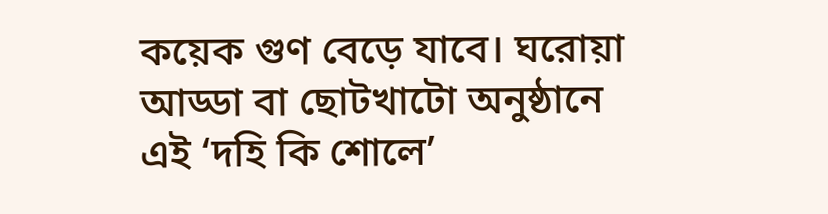কয়েক গুণ বেড়ে যাবে। ঘরোয়া আড্ডা বা ছোটখাটো অনুষ্ঠানে এই ‘দহি কি শোলে’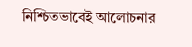নিশ্চিতভাবেই আলোচনার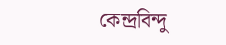কেন্দ্রবিন্দু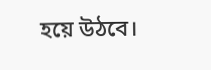হয়ে উঠবে।